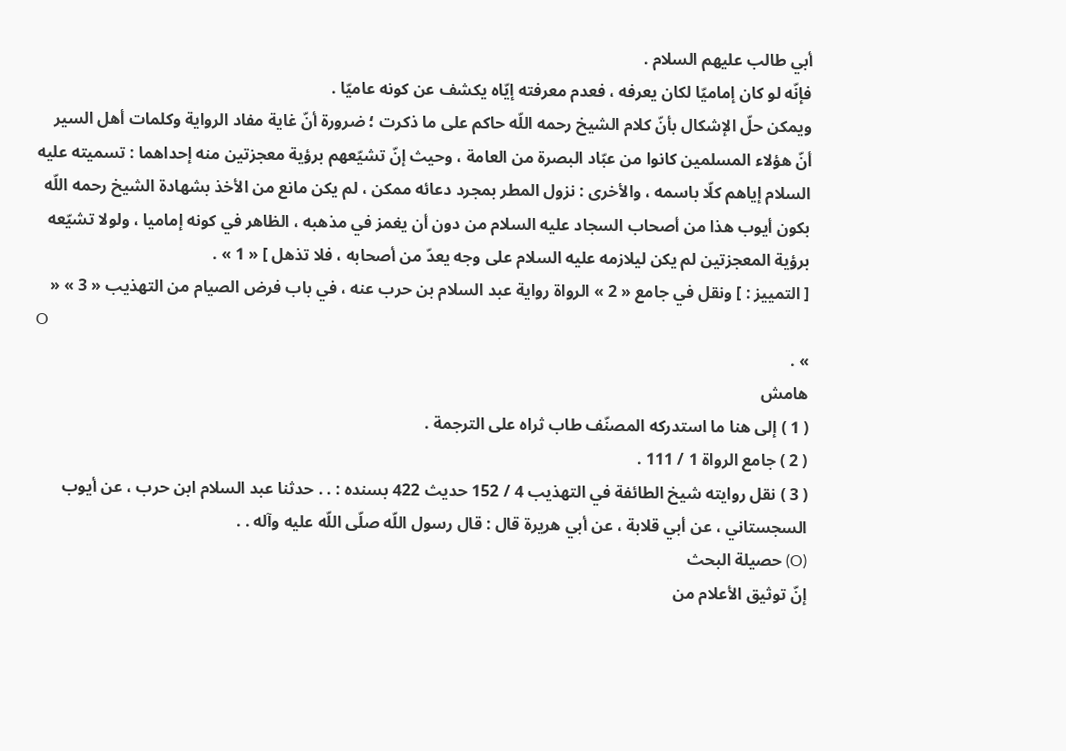أبي طالب عليهم السلام .
فإنّه لو كان إماميّا لكان يعرفه ، فعدم معرفته إيّاه يكشف عن كونه عاميّا .
ويمكن حلّ الإشكال بأنّ كلام الشيخ رحمه اللّه حاكم على ما ذكرت ؛ ضرورة أنّ غاية مفاد الرواية وكلمات أهل السير أنّ هؤلاء المسلمين كانوا من عبّاد البصرة من العامة ، وحيث إنّ تشيّعهم برؤية معجزتين منه إحداهما : تسميته عليه السلام إياهم كلّا باسمه ، والأخرى : نزول المطر بمجرد دعائه ممكن ، لم يكن مانع من الأخذ بشهادة الشيخ رحمه اللّه بكون أيوب هذا من أصحاب السجاد عليه السلام من دون أن يغمز في مذهبه ، الظاهر في كونه إماميا ، ولولا تشيّعه برؤية المعجزتين لم يكن ليلازمه عليه السلام على وجه يعدّ من أصحابه ، فلا تذهل ] « 1 » .
[ التمييز : ] ونقل في جامع « 2 » الرواة رواية عبد السلام بن حرب عنه ، في باب فرض الصيام من التهذيب « 3 » «
O
» .
هامش
( 1 ) إلى هنا ما استدركه المصنّف طاب ثراه على الترجمة .
( 2 ) جامع الرواة 1 / 111 .
( 3 ) نقل روايته شيخ الطائفة في التهذيب 4 / 152 حديث 422 بسنده : . . حدثنا عبد السلام ابن حرب ، عن أيوب السجستاني ، عن أبي قلابة ، عن أبي هريرة قال : قال رسول اللّه صلّى اللّه عليه وآله . .
(O) حصيلة البحث
إنّ توثيق الأعلام من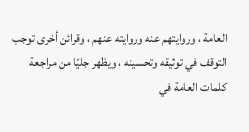العامة ، وروايتهم عنه وروايته عنهم ، وقرائن أخرى توجب التوقف في توثيقه وتحسينه ، ويظهر جليّا من مراجعة كلمات العامة في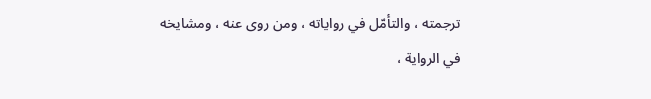ترجمته ، والتأمّل في رواياته ، ومن روى عنه ، ومشايخه في الرواية ،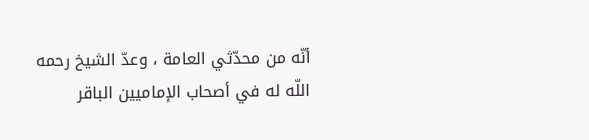أنّه من محدّثي العامة ، وعدّ الشيخ رحمه اللّه له في أصحاب الإماميين الباقر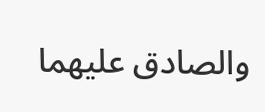والصادق عليهما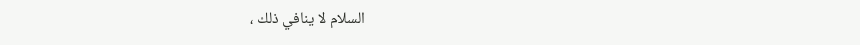السلام لا ينافي ذلك ،